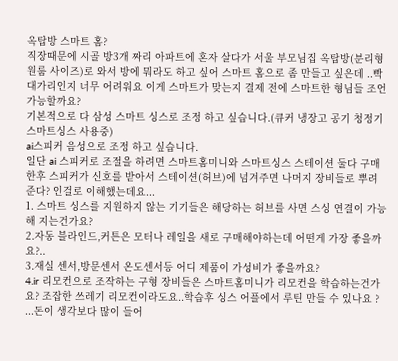옥탑방 스마트 홈?
직장때문에 시골 방3개 짜리 아파트에 혼자 살다가 서울 부모님집 옥탑방(분리형 원룸 사이즈)로 와서 방에 뭐라도 하고 싶어 스마트 홈으로 좀 만들고 싶은데 ..빡대가리인지 너무 어려워요 이게 스마트가 맞는지 결제 전에 스마트한 형님들 조언 가능할까요?
기본적으로 다 삼성 스마트 싱스로 조정 하고 싶습니다.(큐커 냉장고 공기 청정기 스마트싱스 사용중)
ai스피커 음성으로 조정 하고 싶습니다.
일단 ai 스피커로 조절을 하려면 스마트홈미니와 스마트싱스 스테이션 둘다 구매한후 스피커가 신호를 받아서 스테이션(허브)에 넘겨주면 나머지 장비들로 뿌려준다? 인걸로 이해했는데요...
1. 스마트 싱스를 지원하지 않는 기기들은 해당하는 허브를 사면 스싱 연결이 가능해 지는건가요?
2.자동 블라인드,커튼은 모터나 레일을 새로 구매해야하는데 어떤게 가장 좋을까요?..
3.재실 센서,방문센서 온도센서등 어디 제품이 가성비가 좋을까요?
4.ir 리모컨으로 조작하는 구형 장비들은 스마트홈미니가 리모컨을 학습하는건가요? 조잡한 쓰레기 리모컨이라도요..학습후 싱스 어플에서 루틴 만들 수 있나요 ?
...돈이 생각보다 많이 들어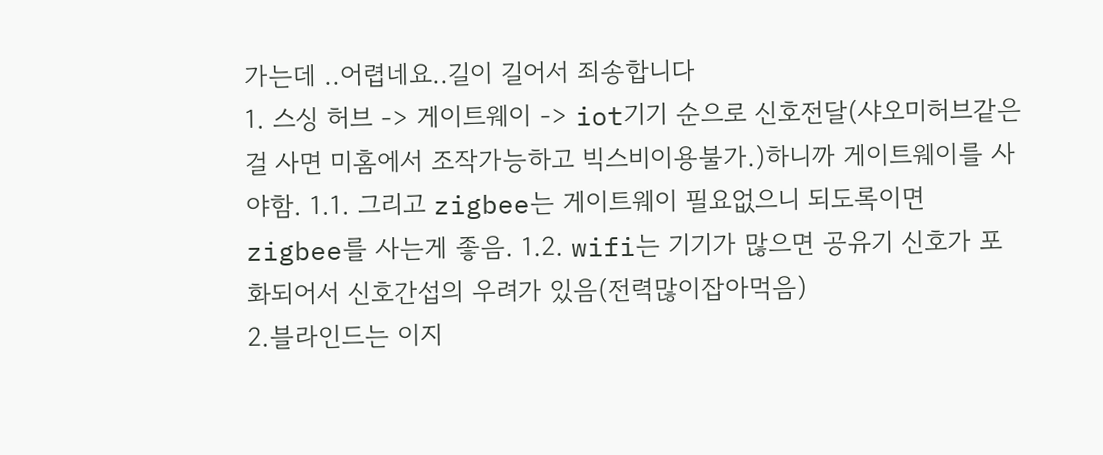가는데 ..어렵네요..길이 길어서 죄송합니다
1. 스싱 허브 -> 게이트웨이 -> iot기기 순으로 신호전달(샤오미허브같은걸 사면 미홈에서 조작가능하고 빅스비이용불가.)하니까 게이트웨이를 사야함. 1.1. 그리고 zigbee는 게이트웨이 필요없으니 되도록이면 zigbee를 사는게 좋음. 1.2. wifi는 기기가 많으면 공유기 신호가 포화되어서 신호간섭의 우려가 있음(전력많이잡아먹음)
2.블라인드는 이지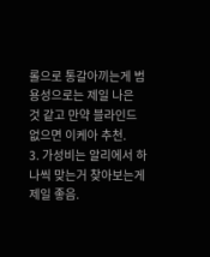롤으로 통갈아끼는게 범용성으로는 제일 나은 것 같고 만약 블라인드 없으면 이케아 추천.
3. 가성비는 알리에서 하나씩 맞는거 찾아보는게 제일 좋음.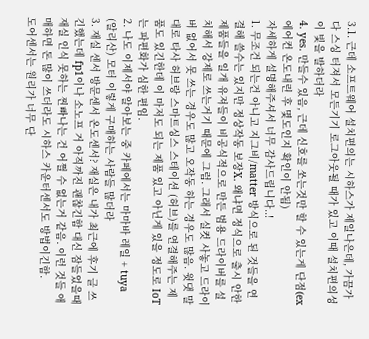3.1. 근데 소프트웨어 설치편의는 시하스가 제일나은데, 가끔가다 스싱 터져서 모든기기 로그아웃될 때가 있고 이때 설치편의성이 빛을 발하더라
4. yes. 만들수 있음, 근데 신호를 쏘는것만 할 수 있는게 단점(ex에어컨 온도내린 후 몇도인지 확인이 안됨)
자세하게 설명해주셔서 너무 감사드립니다..!
1. 무조건 되는건 아니고 지그비/matter 방식으로 된 것들을 연결해 쓸수는 있지만 정상작동 보장X. 왜냐면 정식으로 출시 안한 제품들을 일개 유져들이 비공식적으로 만든 범용 드라이버를 설치해서 강제로 쓰는거기 때문에 그럼. 그래서 실컷 사놓고 드라이버 없어서 못 쓰는 경우도 많고 오작동 하는 경우도 많음. 윗댓 말대로 타사 허브랑 스마트싱스 스테이션 (허브)를 연결해주는 제품도 있긴한데 이 마저도 되는 제품 있고 아닌게 있을 정도로 IoT는 파편화가 심한 편임.
2. 나도 이제서야 알아보는 중 카페에서는 마마바 레일 + tuya (알리산) 모터 이렇게 구매하는 사람들 많더라
3. 재실 센서 방문센서 온도센서? 재실은 내가 최근에 후기 글 쓰긴했는데 fp1이나 소노프 거 아직까진 괜찮긴함 대신 잠들었을때 재실 인식 못하는 찐빠나는 건 어쩔 수 없는거 같음. 이런 것들 애매하면 돈 많이 쓰더라도 시하스 카운터센서도 방법이긴함.
도어센서는 원리가 너무 단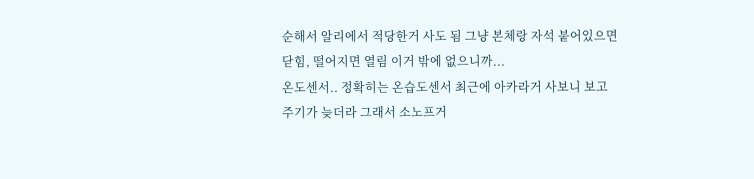순해서 알리에서 적당한거 사도 됨 그냥 본체랑 자석 붙어있으면 닫힘, 떨어지면 열림 이거 밖에 없으니까...
온도센서.. 정확히는 온습도센서 최근에 아카라거 사보니 보고 주기가 늦더라 그래서 소노프거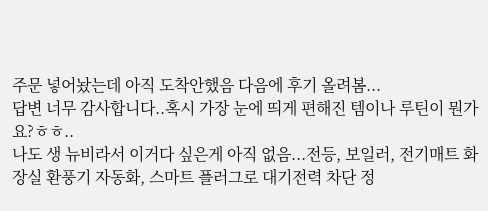주문 넣어놨는데 아직 도착안했음 다음에 후기 올려봄...
답변 너무 감사합니다..혹시 가장 눈에 띄게 편해진 템이나 루틴이 뭔가요?ㅎㅎ..
나도 생 뉴비라서 이거다 싶은게 아직 없음...전등, 보일러, 전기매트 화장실 환풍기 자동화, 스마트 플러그로 대기전력 차단 정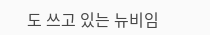도 쓰고 있는 뉴비임